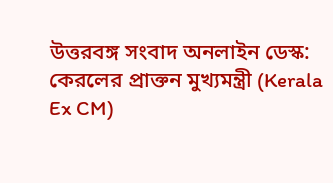উত্তরবঙ্গ সংবাদ অনলাইন ডেস্ক: কেরলের প্রাক্তন মুখ্যমন্ত্রী (Kerala Ex CM)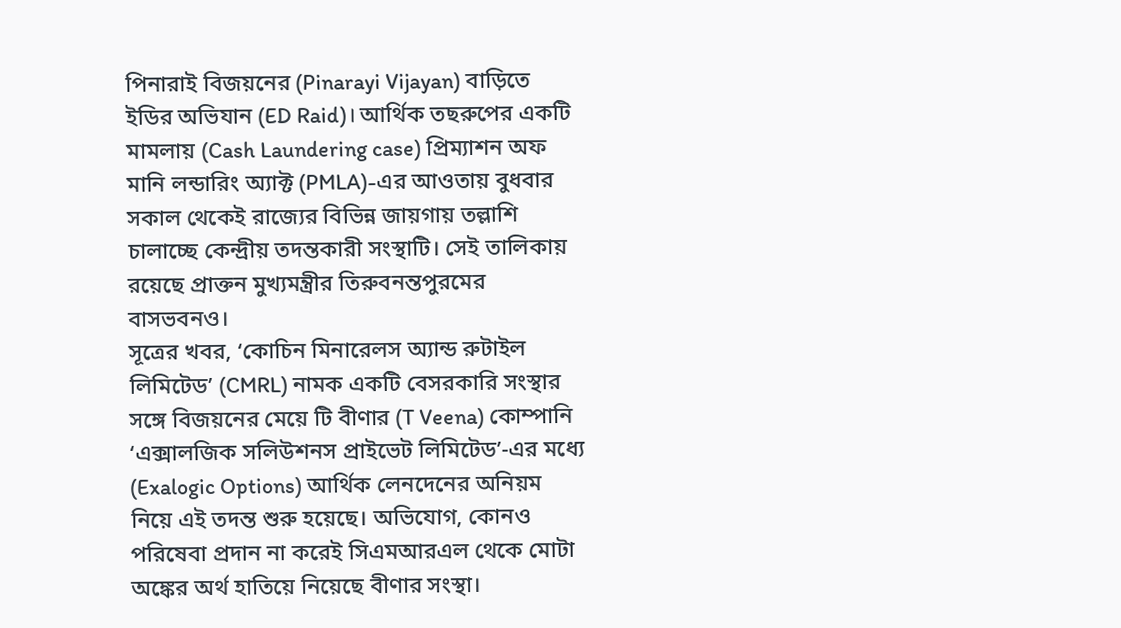পিনারাই বিজয়নের (Pinarayi Vijayan) বাড়িতে ইডির অভিযান (ED Raid)। আর্থিক তছরুপের একটি মামলায় (Cash Laundering case) প্রিম্যাশন অফ মানি লন্ডারিং অ্যাক্ট (PMLA)-এর আওতায় বুধবার সকাল থেকেই রাজ্যের বিভিন্ন জায়গায় তল্লাশি চালাচ্ছে কেন্দ্রীয় তদন্তকারী সংস্থাটি। সেই তালিকায় রয়েছে প্রাক্তন মুখ্যমন্ত্রীর তিরুবনন্তপুরমের বাসভবনও।
সূত্রের খবর, ‘কোচিন মিনারেলস অ্যান্ড রুটাইল লিমিটেড’ (CMRL) নামক একটি বেসরকারি সংস্থার সঙ্গে বিজয়নের মেয়ে টি বীণার (T Veena) কোম্পানি ‘এক্সালজিক সলিউশনস প্রাইভেট লিমিটেড’-এর মধ্যে (Exalogic Options) আর্থিক লেনদেনের অনিয়ম নিয়ে এই তদন্ত শুরু হয়েছে। অভিযোগ, কোনও পরিষেবা প্রদান না করেই সিএমআরএল থেকে মোটা অঙ্কের অর্থ হাতিয়ে নিয়েছে বীণার সংস্থা।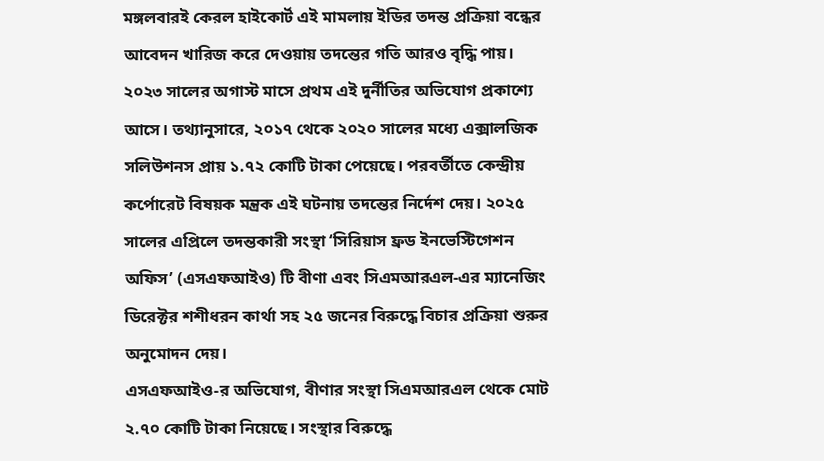মঙ্গলবারই কেরল হাইকোর্ট এই মামলায় ইডির তদন্ত প্রক্রিয়া বন্ধের আবেদন খারিজ করে দেওয়ায় তদন্তের গতি আরও বৃদ্ধি পায়।
২০২৩ সালের অগাস্ট মাসে প্রথম এই দুর্নীতির অভিযোগ প্রকাশ্যে আসে। তথ্যানুসারে, ২০১৭ থেকে ২০২০ সালের মধ্যে এক্সালজিক সলিউশনস প্রায় ১.৭২ কোটি টাকা পেয়েছে। পরবর্তীতে কেন্দ্রীয় কর্পোরেট বিষয়ক মন্ত্রক এই ঘটনায় তদন্তের নির্দেশ দেয়। ২০২৫ সালের এপ্রিলে তদন্তকারী সংস্থা ‘সিরিয়াস ফ্রড ইনভেস্টিগেশন অফিস’ (এসএফআইও) টি বীণা এবং সিএমআরএল-এর ম্যানেজিং ডিরেক্টর শশীধরন কার্থা সহ ২৫ জনের বিরুদ্ধে বিচার প্রক্রিয়া শুরুর অনুমোদন দেয়।
এসএফআইও-র অভিযোগ, বীণার সংস্থা সিএমআরএল থেকে মোট ২.৭০ কোটি টাকা নিয়েছে। সংস্থার বিরুদ্ধে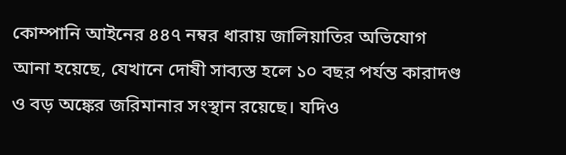কোম্পানি আইনের ৪৪৭ নম্বর ধারায় জালিয়াতির অভিযোগ আনা হয়েছে, যেখানে দোষী সাব্যস্ত হলে ১০ বছর পর্যন্ত কারাদণ্ড ও বড় অঙ্কের জরিমানার সংস্থান রয়েছে। যদিও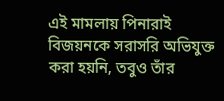এই মামলায় পিনারাই বিজয়নকে সরাসরি অভিযুক্ত করা হয়নি, তবুও তাঁর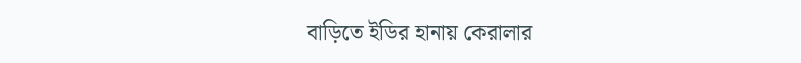বাড়িতে ইডির হানায় কেরালার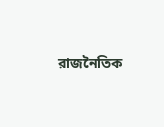রাজনৈতিক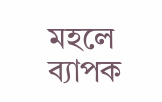মহলে ব্যাপক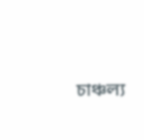চাঞ্চল্য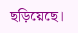ছড়িয়েছে।